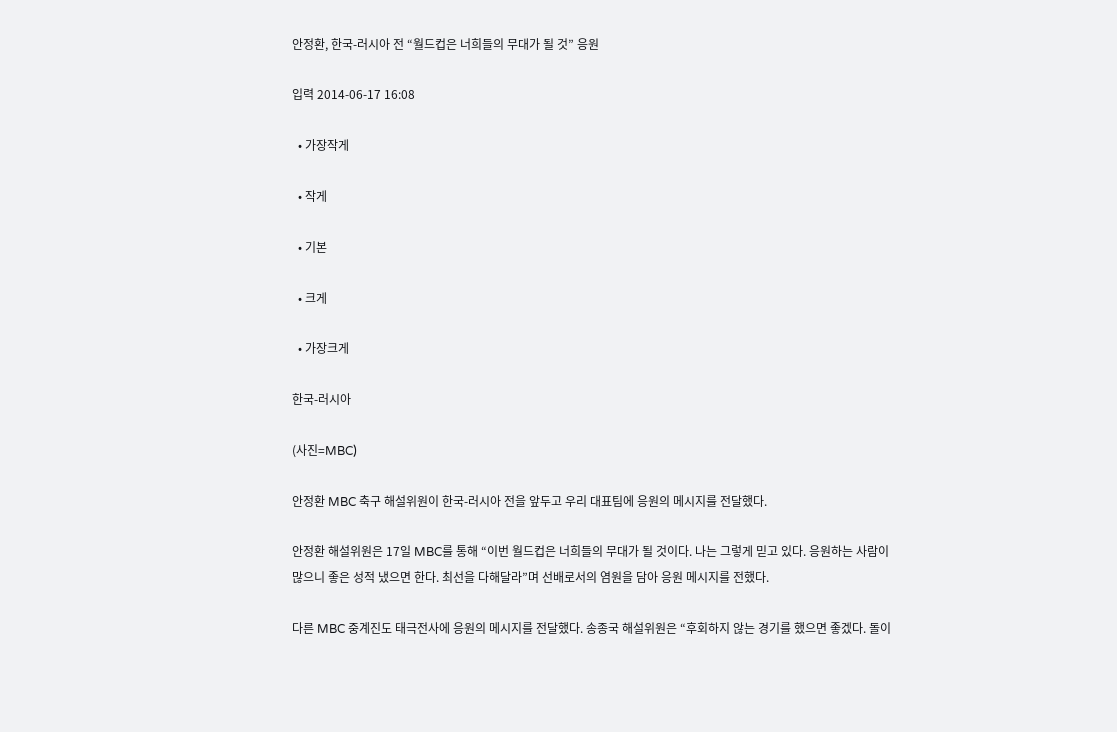안정환, 한국-러시아 전 “월드컵은 너희들의 무대가 될 것” 응원

입력 2014-06-17 16:08

  • 가장작게

  • 작게

  • 기본

  • 크게

  • 가장크게

한국-러시아

(사진=MBC)

안정환 MBC 축구 해설위원이 한국-러시아 전을 앞두고 우리 대표팀에 응원의 메시지를 전달했다.

안정환 해설위원은 17일 MBC를 통해 “이번 월드컵은 너희들의 무대가 될 것이다. 나는 그렇게 믿고 있다. 응원하는 사람이 많으니 좋은 성적 냈으면 한다. 최선을 다해달라”며 선배로서의 염원을 담아 응원 메시지를 전했다.

다른 MBC 중계진도 태극전사에 응원의 메시지를 전달했다. 송종국 해설위원은 “후회하지 않는 경기를 했으면 좋겠다. 돌이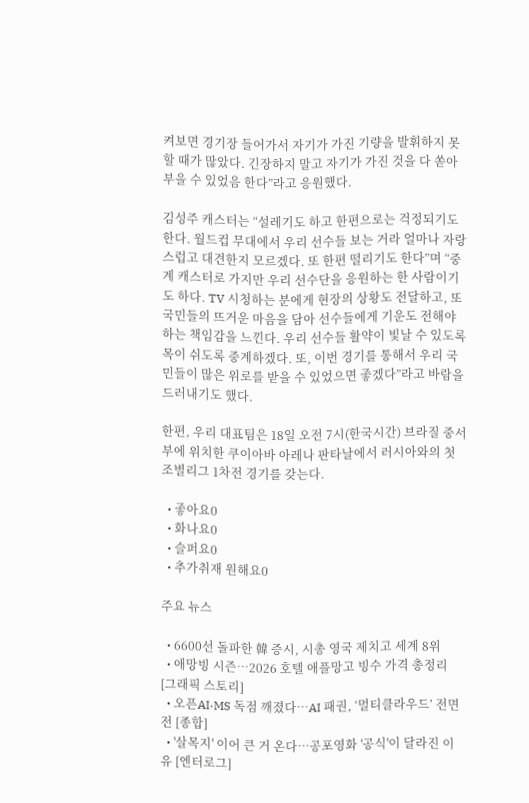켜보면 경기장 들어가서 자기가 가진 기량을 발휘하지 못할 때가 많았다. 긴장하지 말고 자기가 가진 것을 다 쏟아 부을 수 있었음 한다”라고 응원했다.

김성주 캐스터는 “설레기도 하고 한편으로는 걱정되기도 한다. 월드컵 무대에서 우리 선수들 보는 거라 얼마나 자랑스럽고 대견한지 모르겠다. 또 한편 떨리기도 한다”며 “중계 캐스터로 가지만 우리 선수단을 응원하는 한 사람이기도 하다. TV 시청하는 분에게 현장의 상황도 전달하고, 또 국민들의 뜨거운 마음을 담아 선수들에게 기운도 전해야하는 책임감을 느낀다. 우리 선수들 활약이 빛날 수 있도록 목이 쉬도록 중계하겠다. 또, 이번 경기를 통해서 우리 국민들이 많은 위로를 받을 수 있었으면 좋겠다”라고 바람을 드러내기도 했다.

한편, 우리 대표팀은 18일 오전 7시(한국시간) 브라질 중서부에 위치한 쿠이아바 아레나 판타날에서 러시아와의 첫 조별리그 1차전 경기를 갖는다.

  • 좋아요0
  • 화나요0
  • 슬퍼요0
  • 추가취재 원해요0

주요 뉴스

  • 6600선 돌파한 韓 증시, 시총 영국 제치고 세계 8위
  • 애망빙 시즌…2026 호텔 애플망고 빙수 가격 총정리 [그래픽 스토리]
  • 오픈AI·MS 독점 깨졌다…AI 패권, ‘멀티클라우드’ 전면전 [종합]
  • '살목지' 이어 큰 거 온다⋯공포영화 '공식'이 달라진 이유 [엔터로그]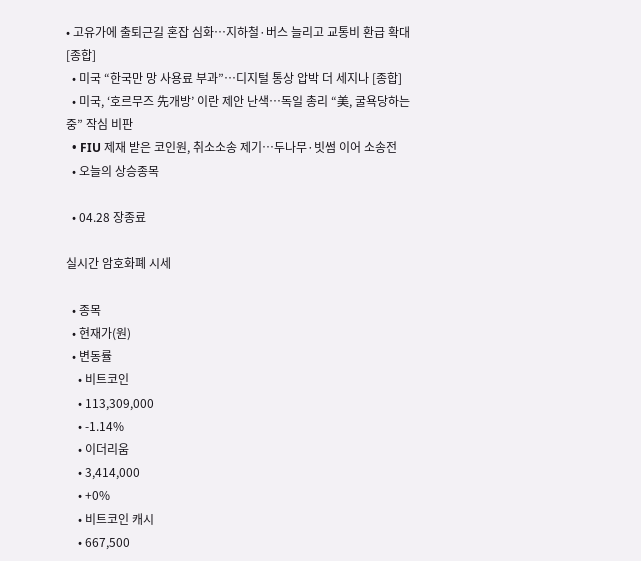• 고유가에 출퇴근길 혼잡 심화…지하철·버스 늘리고 교통비 환급 확대 [종합]
  • 미국 “한국만 망 사용료 부과”⋯디지털 통상 압박 더 세지나 [종합]
  • 미국, ‘호르무즈 先개방’ 이란 제안 난색…독일 총리 “美, 굴욕당하는 중” 작심 비판
  • FIU 제재 받은 코인원, 취소소송 제기…두나무·빗썸 이어 소송전
  • 오늘의 상승종목

  • 04.28 장종료

실시간 암호화폐 시세

  • 종목
  • 현재가(원)
  • 변동률
    • 비트코인
    • 113,309,000
    • -1.14%
    • 이더리움
    • 3,414,000
    • +0%
    • 비트코인 캐시
    • 667,500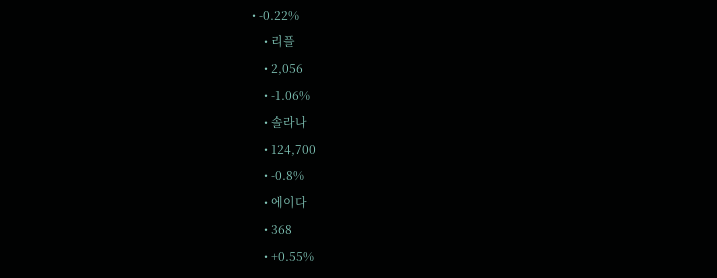• -0.22%
    • 리플
    • 2,056
    • -1.06%
    • 솔라나
    • 124,700
    • -0.8%
    • 에이다
    • 368
    • +0.55%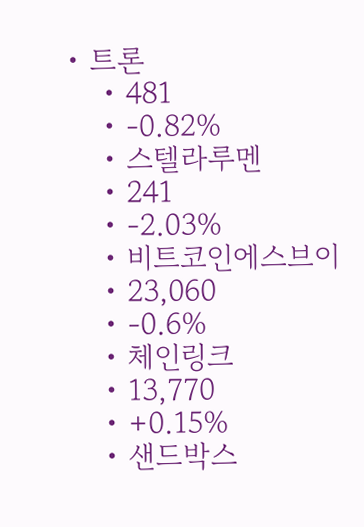• 트론
    • 481
    • -0.82%
    • 스텔라루멘
    • 241
    • -2.03%
    • 비트코인에스브이
    • 23,060
    • -0.6%
    • 체인링크
    • 13,770
    • +0.15%
    • 샌드박스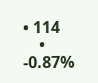• 114
    • -0.87%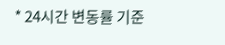* 24시간 변동률 기준